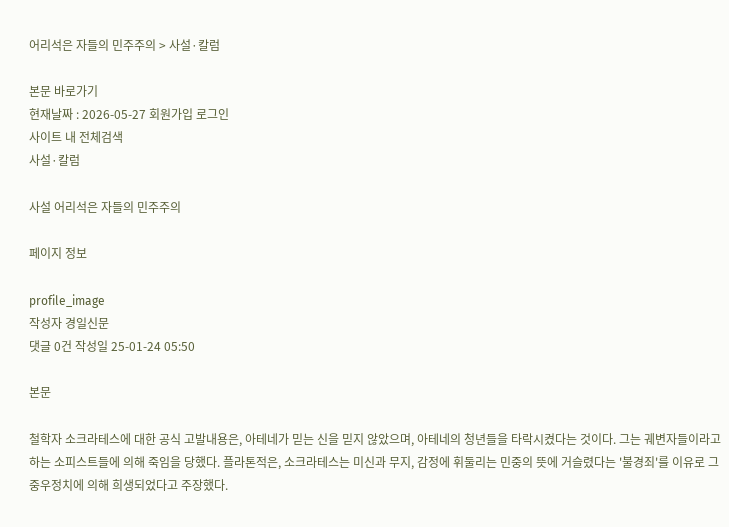어리석은 자들의 민주주의 > 사설·칼럼

본문 바로가기
현재날짜 : 2026-05-27 회원가입 로그인
사이트 내 전체검색
사설·칼럼

사설 어리석은 자들의 민주주의

페이지 정보

profile_image
작성자 경일신문
댓글 0건 작성일 25-01-24 05:50

본문

철학자 소크라테스에 대한 공식 고발내용은, 아테네가 믿는 신을 믿지 않았으며, 아테네의 청년들을 타락시켰다는 것이다. 그는 궤변자들이라고 하는 소피스트들에 의해 죽임을 당했다. 플라톤적은, 소크라테스는 미신과 무지, 감정에 휘둘리는 민중의 뜻에 거슬렸다는 '불경죄'를 이유로 그 중우정치에 의해 희생되었다고 주장했다.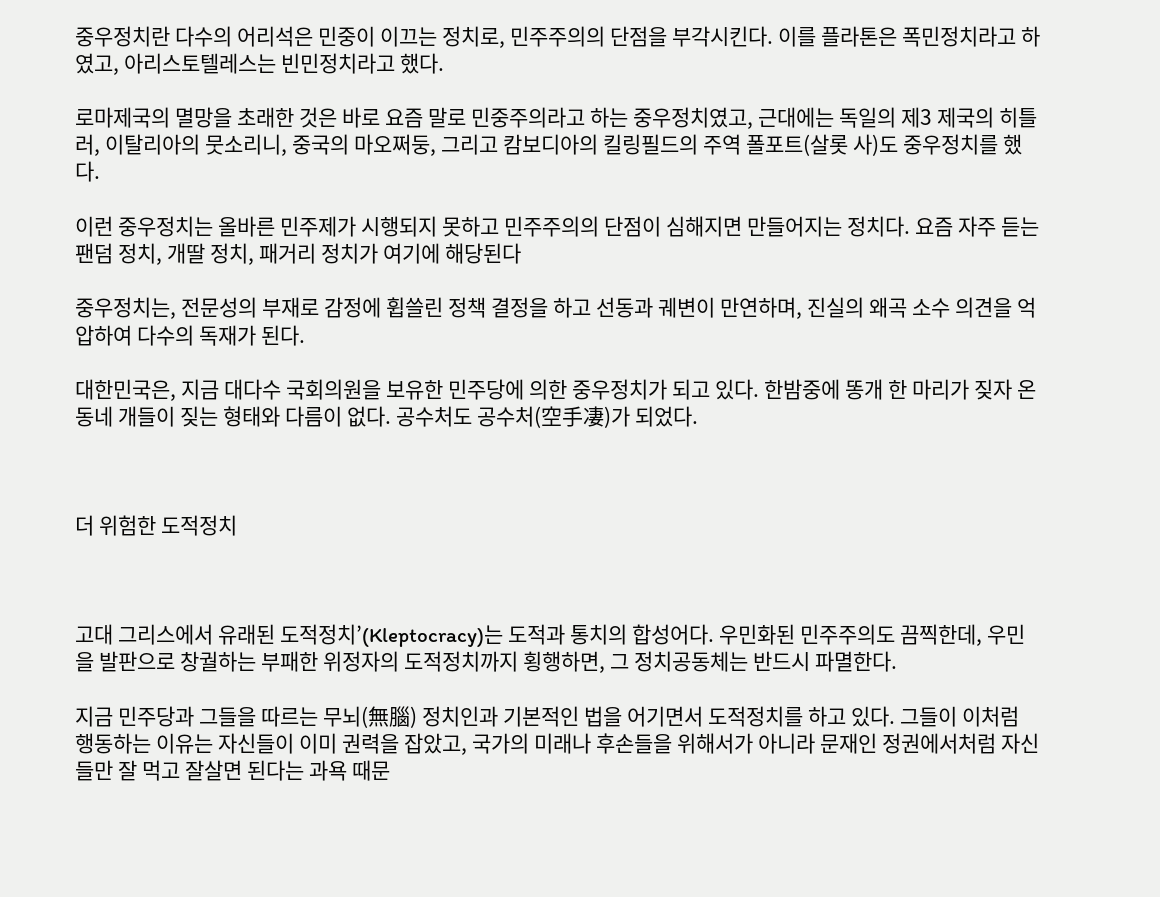중우정치란 다수의 어리석은 민중이 이끄는 정치로, 민주주의의 단점을 부각시킨다. 이를 플라톤은 폭민정치라고 하였고, 아리스토텔레스는 빈민정치라고 했다.

로마제국의 멸망을 초래한 것은 바로 요즘 말로 민중주의라고 하는 중우정치였고, 근대에는 독일의 제3 제국의 히틀러, 이탈리아의 뭇소리니, 중국의 마오쩌둥, 그리고 캄보디아의 킬링필드의 주역 폴포트(살롯 사)도 중우정치를 했다.

이런 중우정치는 올바른 민주제가 시행되지 못하고 민주주의의 단점이 심해지면 만들어지는 정치다. 요즘 자주 듣는 팬덤 정치, 개딸 정치, 패거리 정치가 여기에 해당된다

중우정치는, 전문성의 부재로 감정에 휩쓸린 정책 결정을 하고 선동과 궤변이 만연하며, 진실의 왜곡 소수 의견을 억압하여 다수의 독재가 된다.

대한민국은, 지금 대다수 국회의원을 보유한 민주당에 의한 중우정치가 되고 있다. 한밤중에 똥개 한 마리가 짖자 온 동네 개들이 짖는 형태와 다름이 없다. 공수처도 공수처(空手凄)가 되었다.



더 위험한 도적정치



고대 그리스에서 유래된 도적정치’(Kleptocracy)는 도적과 통치의 합성어다. 우민화된 민주주의도 끔찍한데, 우민을 발판으로 창궐하는 부패한 위정자의 도적정치까지 횡행하면, 그 정치공동체는 반드시 파멸한다.

지금 민주당과 그들을 따르는 무뇌(無腦) 정치인과 기본적인 법을 어기면서 도적정치를 하고 있다. 그들이 이처럼 행동하는 이유는 자신들이 이미 권력을 잡았고, 국가의 미래나 후손들을 위해서가 아니라 문재인 정권에서처럼 자신들만 잘 먹고 잘살면 된다는 과욕 때문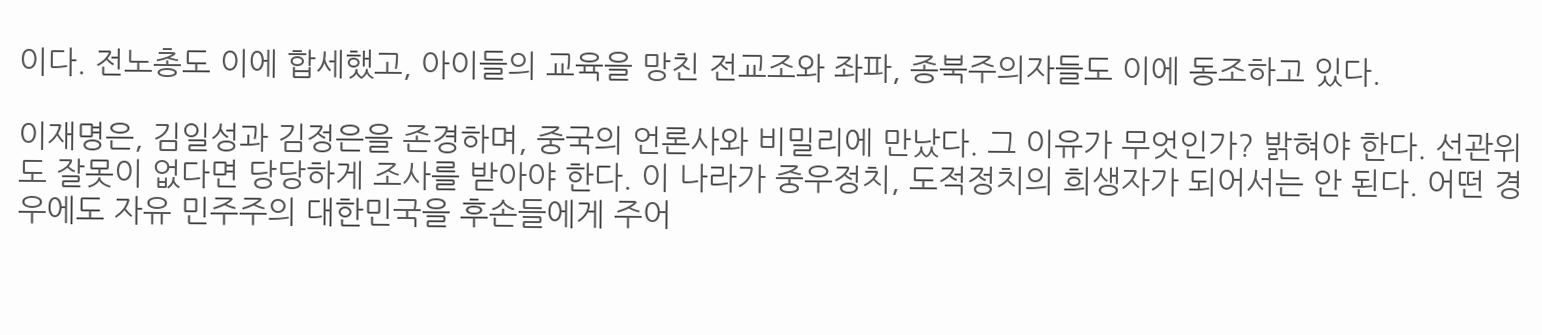이다. 전노총도 이에 합세했고, 아이들의 교육을 망친 전교조와 좌파, 종북주의자들도 이에 동조하고 있다.

이재명은, 김일성과 김정은을 존경하며, 중국의 언론사와 비밀리에 만났다. 그 이유가 무엇인가? 밝혀야 한다. 선관위도 잘못이 없다면 당당하게 조사를 받아야 한다. 이 나라가 중우정치, 도적정치의 희생자가 되어서는 안 된다. 어떤 경우에도 자유 민주주의 대한민국을 후손들에게 주어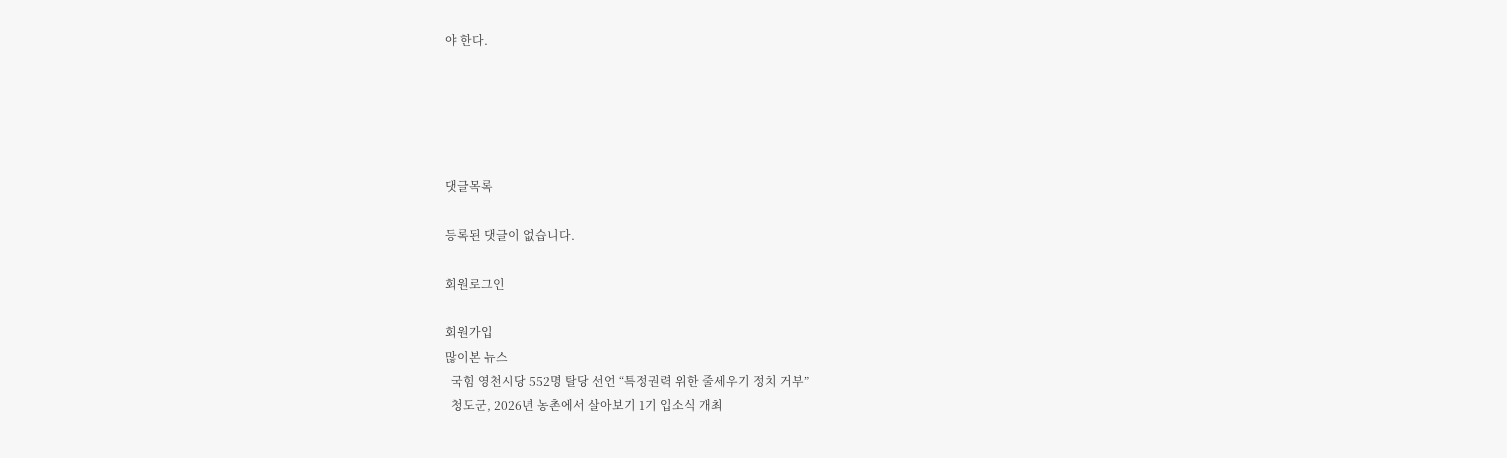야 한다.





댓글목록

등록된 댓글이 없습니다.

회원로그인

회원가입
많이본 뉴스
  국힘 영천시당 552명 탈당 선언 “특정권력 위한 줄세우기 정치 거부”
  청도군, 2026년 농촌에서 살아보기 1기 입소식 개최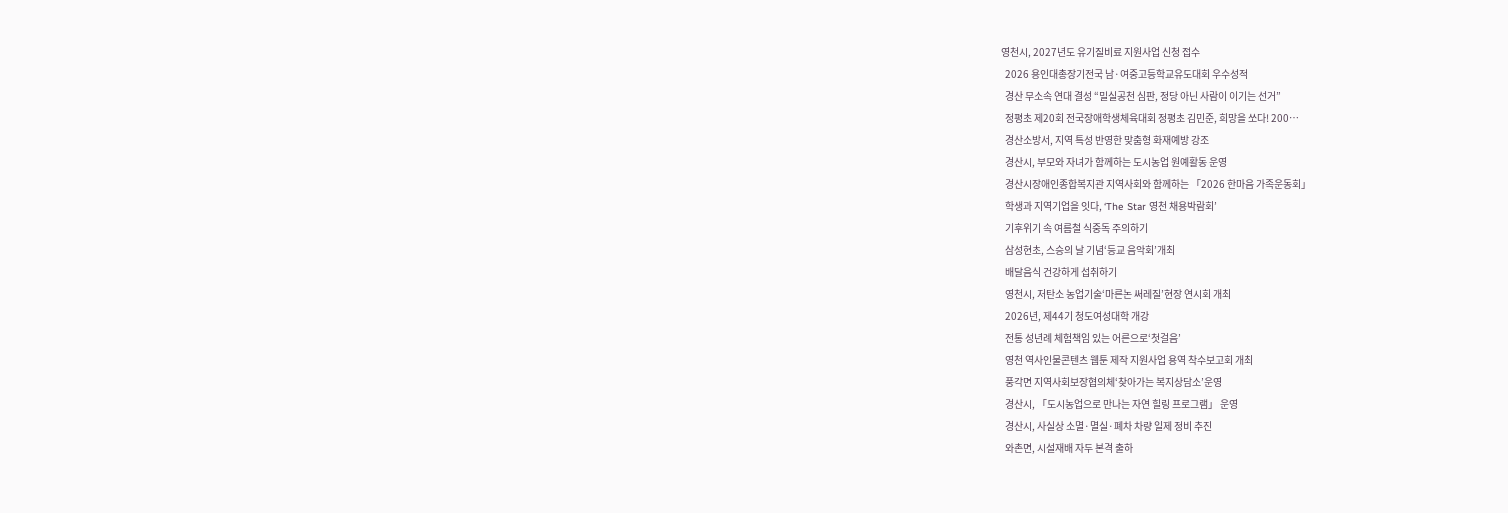영천시, 2027년도 유기질비료 지원사업 신청 접수
  2026 용인대총장기전국 남·여중고등학교유도대회 우수성적
  경산 무소속 연대 결성 “밀실공천 심판, 정당 아닌 사람이 이기는 선거”
  정평초 제20회 전국장애학생체육대회 정평초 김민준, 희망을 쏘다! 200…
  경산소방서, 지역 특성 반영한 맞춤형 화재예방 강조
  경산시, 부모와 자녀가 함께하는 도시농업 원예활동 운영
  경산시장애인종합복지관 지역사회와 함께하는 「2026 한마음 가족운동회」
  학생과 지역기업을 잇다, ‘The Star 영천 채용박람회’
  기후위기 속 여름철 식중독 주의하기
  삼성현초, 스승의 날 기념‘등교 음악회’개최
  배달음식 건강하게 섭취하기
  영천시, 저탄소 농업기술‘마른논 써레질’현장 연시회 개최
  2026년, 제44기 청도여성대학 개강
  전통 성년례 체험책임 있는 어른으로‘첫걸음’
  영천 역사인물콘텐츠 웹툰 제작 지원사업 용역 착수보고회 개최
  풍각면 지역사회보장협의체‘찾아가는 복지상담소’운영
  경산시, 「도시농업으로 만나는 자연 힐링 프로그램」 운영
  경산시, 사실상 소멸·멸실·폐차 차량 일제 정비 추진
  와촌면, 시설재배 자두 본격 출하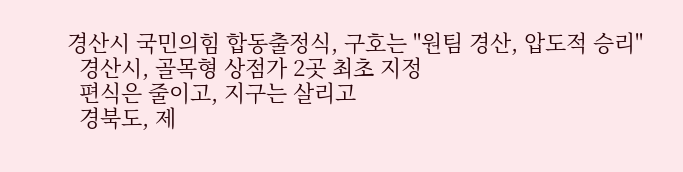경산시 국민의힘 합동출정식, 구호는 "원팀 경산, 압도적 승리"
  경산시, 골목형 상점가 2곳 최초 지정
  편식은 줄이고, 지구는 살리고
  경북도, 제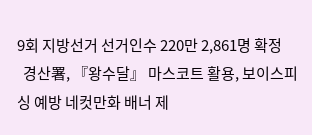9회 지방선거 선거인수 220만 2,861명 확정
  경산署, 『왕수달』 마스코트 활용, 보이스피싱 예방 네컷만화 배너 제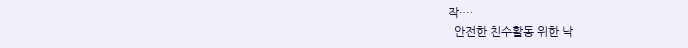작·…
  안전한 친수활동 위한 낙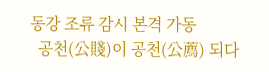동강 조류 감시 본격 가동
  공천(公賤)이 공천(公薦) 되다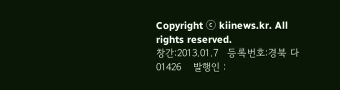Copyright ⓒ kiinews.kr. All rights reserved.
창간:2013.01.7   등록번호:경북 다 01426    발행인 :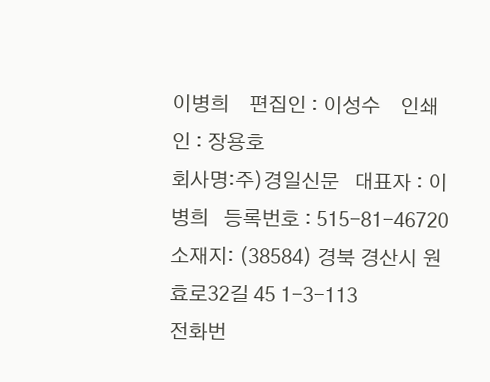이병희    편집인 : 이성수    인쇄인 : 장용호
회사명:주)경일신문   대표자 : 이병희   등록번호 : 515-81-46720   소재지: (38584) 경북 경산시 원효로32길 45 1-3-113
전화번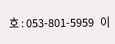호 : 053-801-5959   이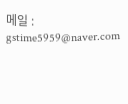메일 : gstime5959@naver.com